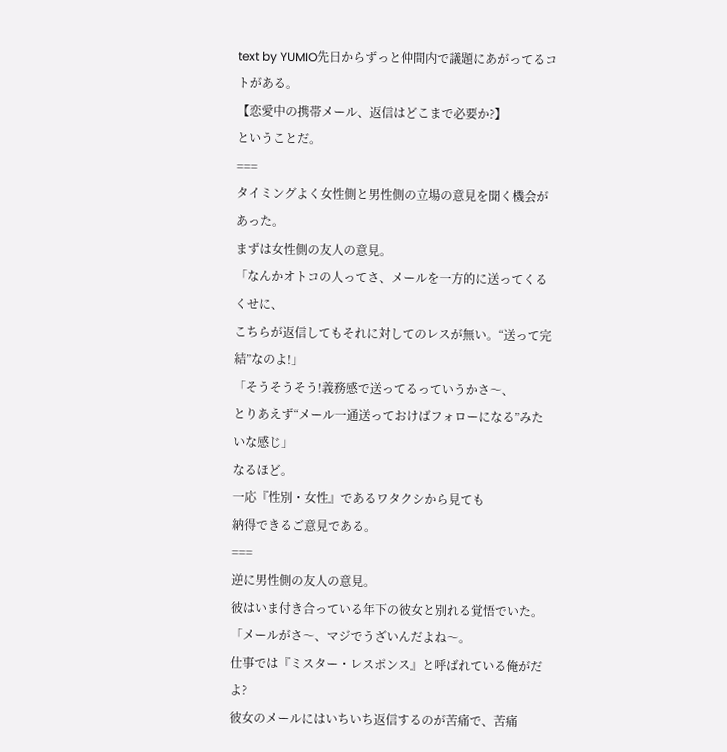text by YUMIO先日からずっと仲間内で議題にあがってるコトがある。
【恋愛中の携帯メール、返信はどこまで必要か?】
ということだ。
===
タイミングよく女性側と男性側の立場の意見を聞く機会があった。
まずは女性側の友人の意見。
「なんかオトコの人ってさ、メールを一方的に送ってくるくせに、
こちらが返信してもそれに対してのレスが無い。“送って完結”なのよ!」
「そうそうそう!義務感で送ってるっていうかさ〜、
とりあえず“メール一通送っておけばフォローになる”みたいな感じ」
なるほど。
一応『性別・女性』であるワタクシから見ても
納得できるご意見である。
===
逆に男性側の友人の意見。
彼はいま付き合っている年下の彼女と別れる覚悟でいた。
「メールがさ〜、マジでうざいんだよね〜。
仕事では『ミスター・レスポンス』と呼ばれている俺がだよ?
彼女のメールにはいちいち返信するのが苦痛で、苦痛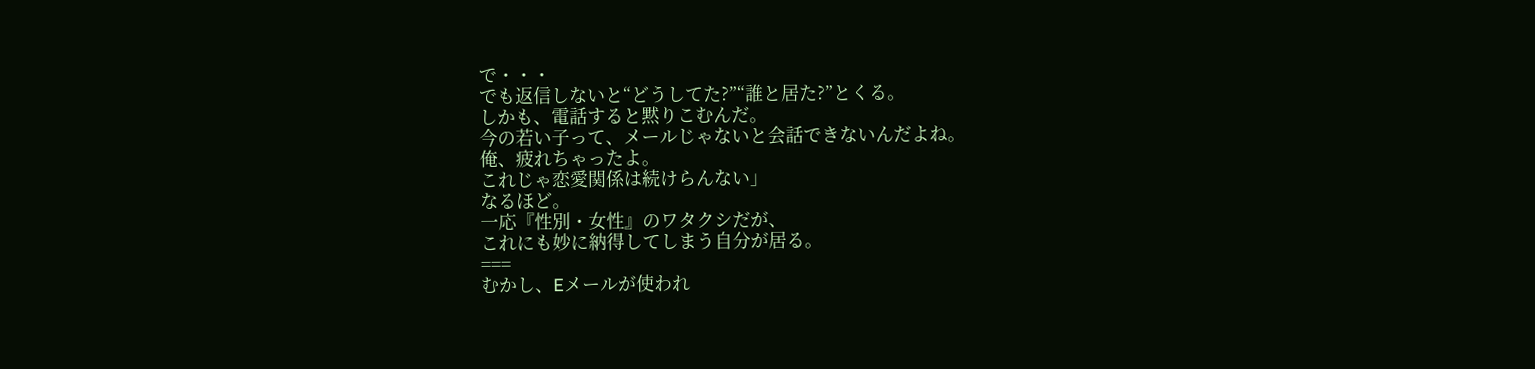で・・・
でも返信しないと“どうしてた?”“誰と居た?”とくる。
しかも、電話すると黙りこむんだ。
今の若い子って、メールじゃないと会話できないんだよね。
俺、疲れちゃったよ。
これじゃ恋愛関係は続けらんない」
なるほど。
一応『性別・女性』のワタクシだが、
これにも妙に納得してしまう自分が居る。
===
むかし、Eメールが使われ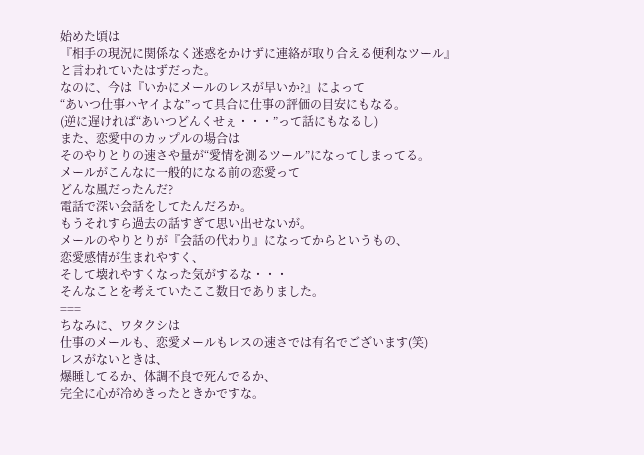始めた頃は
『相手の現況に関係なく迷惑をかけずに連絡が取り合える便利なツール』
と言われていたはずだった。
なのに、今は『いかにメールのレスが早いか?』によって
“あいつ仕事ハヤイよな”って具合に仕事の評価の目安にもなる。
(逆に遅ければ“あいつどんくせぇ・・・”って話にもなるし)
また、恋愛中のカップルの場合は
そのやりとりの速さや量が“愛情を測るツール”になってしまってる。
メールがこんなに一般的になる前の恋愛って
どんな風だったんだ?
電話で深い会話をしてたんだろか。
もうそれすら過去の話すぎて思い出せないが。
メールのやりとりが『会話の代わり』になってからというもの、
恋愛感情が生まれやすく、
そして壊れやすくなった気がするな・・・
そんなことを考えていたここ数日でありました。
===
ちなみに、ワタクシは
仕事のメールも、恋愛メールもレスの速さでは有名でございます(笑)
レスがないときは、
爆睡してるか、体調不良で死んでるか、
完全に心が冷めきったときかですな。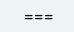===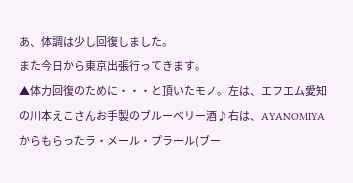あ、体調は少し回復しました。
また今日から東京出張行ってきます。
▲体力回復のために・・・と頂いたモノ。左は、エフエム愛知の川本えこさんお手製のブルーベリー酒♪右は、AYANOMIYAからもらったラ・メール・プラール(ブー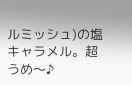ルミッシュ)の塩キャラメル。超うめ〜♪